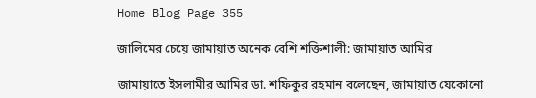Home Blog Page 355

জালিমের চেয়ে জামায়াত অনেক বেশি শক্তিশালী: জামায়াত আমির

জামায়াতে ইসলামীর আমির ডা. শফিকুর রহমান বলেছেন, জামায়াত যেকোনো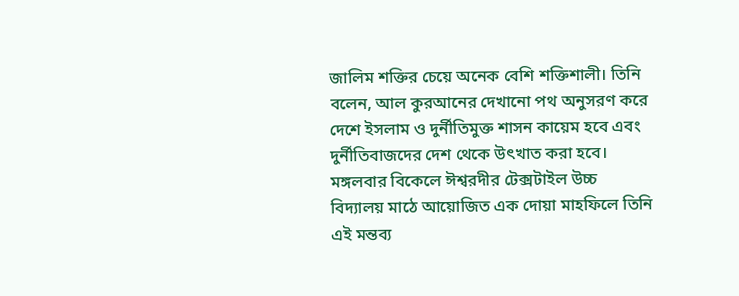জালিম শক্তির চেয়ে অনেক বেশি শক্তিশালী। তিনি বলেন, আল কুরআনের দেখানো পথ অনুসরণ করে দেশে ইসলাম ও দুর্নীতিমুক্ত শাসন কায়েম হবে এবং দুর্নীতিবাজদের দেশ থেকে উৎখাত করা হবে। মঙ্গলবার বিকেলে ঈশ্বরদীর টেক্সটাইল উচ্চ বিদ্যালয় মাঠে আয়োজিত এক দোয়া মাহফিলে তিনি এই মন্তব্য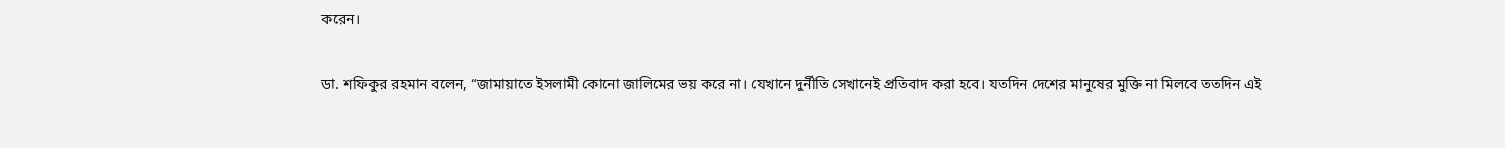করেন।

ডা. শফিকুর রহমান বলেন, “জামায়াতে ইসলামী কোনো জালিমের ভয় করে না। যেখানে দুর্নীতি সেখানেই প্রতিবাদ করা হবে। যতদিন দেশের মানুষের মুক্তি না মিলবে ততদিন এই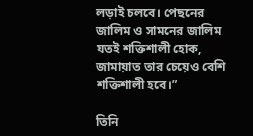লড়াই চলবে। পেছনের জালিম ও সামনের জালিম যতই শক্তিশালী হোক, জামায়াত তার চেয়েও বেশি শক্তিশালী হবে।”

তিনি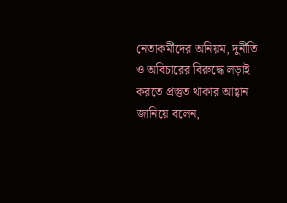নেতাকর্মীদের অনিয়ম, দুর্নীতি ও অবিচারের বিরুদ্ধে লড়াই করতে প্রস্তুত থাকার আহ্বান জানিয়ে বলেন,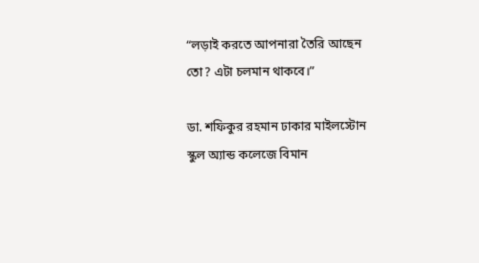“লড়াই করতে আপনারা তৈরি আছেন তো? এটা চলমান থাকবে।”

ডা. শফিকুর রহমান ঢাকার মাইলস্টোন স্কুল অ্যান্ড কলেজে বিমান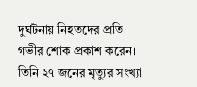দুর্ঘটনায় নিহতদের প্রতি গভীর শোক প্রকাশ করেন। তিনি ২৭ জনের মৃত্যুর সংখ্যা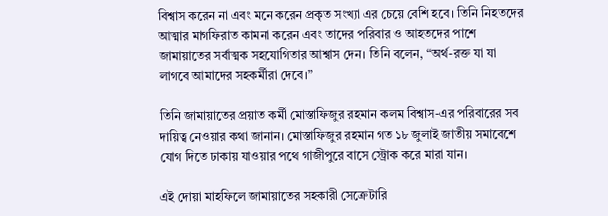বিশ্বাস করেন না এবং মনে করেন প্রকৃত সংখ্যা এর চেয়ে বেশি হবে। তিনি নিহতদের আত্মার মাগফিরাত কামনা করেন এবং তাদের পরিবার ও আহতদের পাশে জামায়াতের সর্বাত্মক সহযোগিতার আশ্বাস দেন। তিনি বলেন, “অর্থ-রক্ত যা যা লাগবে আমাদের সহকর্মীরা দেবে।”

তিনি জামায়াতের প্রয়াত কর্মী মোস্তাফিজুর রহমান কলম বিশ্বাস-এর পরিবারের সব দায়িত্ব নেওয়ার কথা জানান। মোস্তাফিজুর রহমান গত ১৮ জুলাই জাতীয় সমাবেশে যোগ দিতে ঢাকায় যাওয়ার পথে গাজীপুরে বাসে স্ট্রোক করে মারা যান।

এই দোয়া মাহফিলে জামায়াতের সহকারী সেক্রেটারি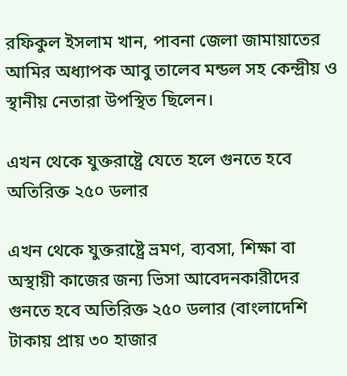রফিকুল ইসলাম খান, পাবনা জেলা জামায়াতের আমির অধ্যাপক আবু তালেব মন্ডল সহ কেন্দ্রীয় ও স্থানীয় নেতারা উপস্থিত ছিলেন।

এখন থেকে যুক্তরাষ্ট্রে যেতে হলে গুনতে হবে অতিরিক্ত ২৫০ ডলার

এখন থেকে যুক্তরাষ্ট্রে ভ্রমণ, ব্যবসা, শিক্ষা বা অস্থায়ী কাজের জন্য ভিসা আবেদনকারীদের গুনতে হবে অতিরিক্ত ২৫০ ডলার (বাংলাদেশি টাকায় প্রায় ৩০ হাজার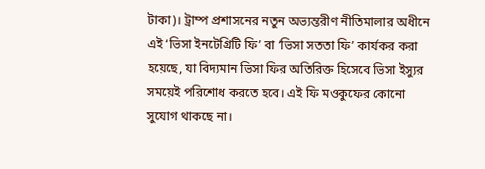টাকা)। ট্রাম্প প্রশাসনের নতুন অভ্যন্তরীণ নীতিমালার অধীনে এই ‘ভিসা ইনটেগ্রিটি ফি’ বা ‘ভিসা সততা ফি’ কার্যকর করা হয়েছে, যা বিদ্যমান ভিসা ফির অতিরিক্ত হিসেবে ভিসা ইস্যুর সময়েই পরিশোধ করতে হবে। এই ফি মওকুফের কোনো সুযোগ থাকছে না।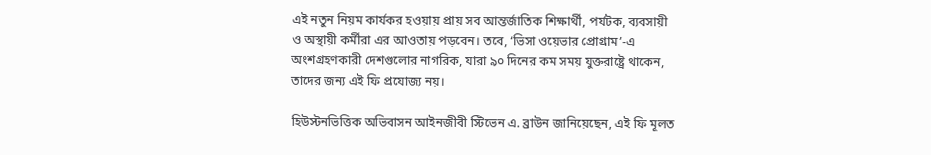এই নতুন নিয়ম কার্যকর হওয়ায় প্রায় সব আন্তর্জাতিক শিক্ষার্থী, পর্যটক, ব্যবসায়ী ও অস্থায়ী কর্মীরা এর আওতায় পড়বেন। তবে, ‘ভিসা ওয়েভার প্রোগ্রাম’-এ অংশগ্রহণকারী দেশগুলোর নাগরিক, যারা ৯০ দিনের কম সময় যুক্তরাষ্ট্রে থাকেন, তাদের জন্য এই ফি প্রযোজ্য নয়।

হিউস্টনভিত্তিক অভিবাসন আইনজীবী স্টিভেন এ. ব্রাউন জানিয়েছেন, এই ফি মূলত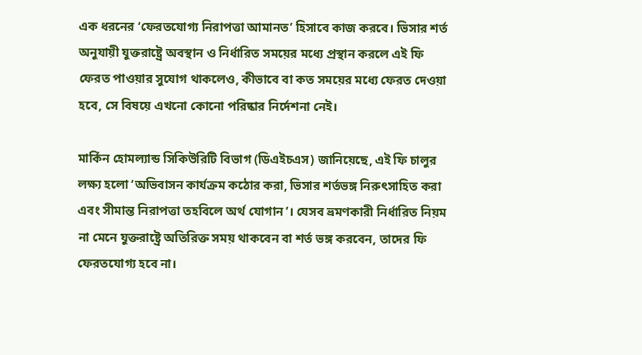এক ধরনের ‘ফেরতযোগ্য নিরাপত্তা আমানত’ হিসাবে কাজ করবে। ভিসার শর্ত অনুযায়ী যুক্তরাষ্ট্রে অবস্থান ও নির্ধারিত সময়ের মধ্যে প্রস্থান করলে এই ফি ফেরত পাওয়ার সুযোগ থাকলেও, কীভাবে বা কত সময়ের মধ্যে ফেরত দেওয়া হবে, সে বিষয়ে এখনো কোনো পরিষ্কার নির্দেশনা নেই।

মার্কিন হোমল্যান্ড সিকিউরিটি বিভাগ (ডিএইচএস) জানিয়েছে, এই ফি চালুর লক্ষ্য হলো ‘অভিবাসন কার্যক্রম কঠোর করা, ভিসার শর্তভঙ্গ নিরুৎসাহিত করা এবং সীমান্ত নিরাপত্তা তহবিলে অর্থ যোগান’। যেসব ভ্রমণকারী নির্ধারিত নিয়ম না মেনে যুক্তরাষ্ট্রে অতিরিক্ত সময় থাকবেন বা শর্ত ভঙ্গ করবেন, তাদের ফি ফেরতযোগ্য হবে না।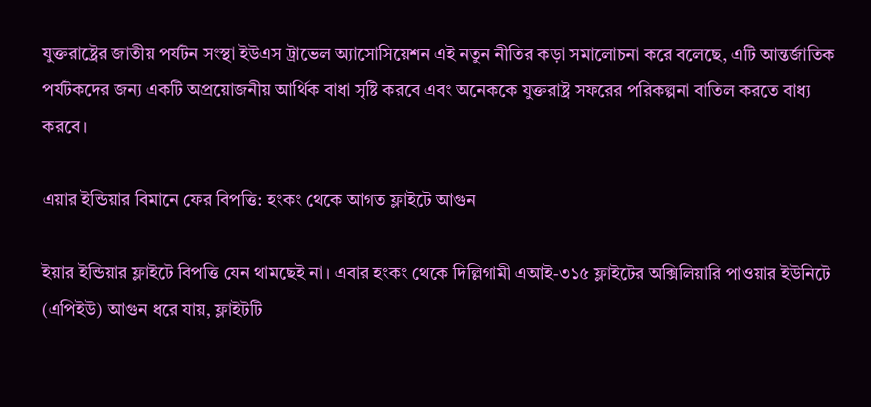যুক্তরাষ্ট্রের জাতীয় পর্যটন সংস্থা ইউএস ট্রাভেল অ্যাসোসিয়েশন এই নতুন নীতির কড়া সমালোচনা করে বলেছে, এটি আন্তর্জাতিক পর্যটকদের জন্য একটি অপ্রয়োজনীয় আর্থিক বাধা সৃষ্টি করবে এবং অনেককে যুক্তরাষ্ট্র সফরের পরিকল্পনা বাতিল করতে বাধ্য করবে।

এয়ার ইন্ডিয়ার বিমানে ফের বিপত্তি: হংকং থেকে আগত ফ্লাইটে আগুন

ইয়ার ইন্ডিয়ার ফ্লাইটে বিপত্তি যেন থামছেই না। এবার হংকং থেকে দিল্লিগামী এআই-৩১৫ ফ্লাইটের অক্সিলিয়ারি পাওয়ার ইউনিটে (এপিইউ) আগুন ধরে যায়, ফ্লাইটটি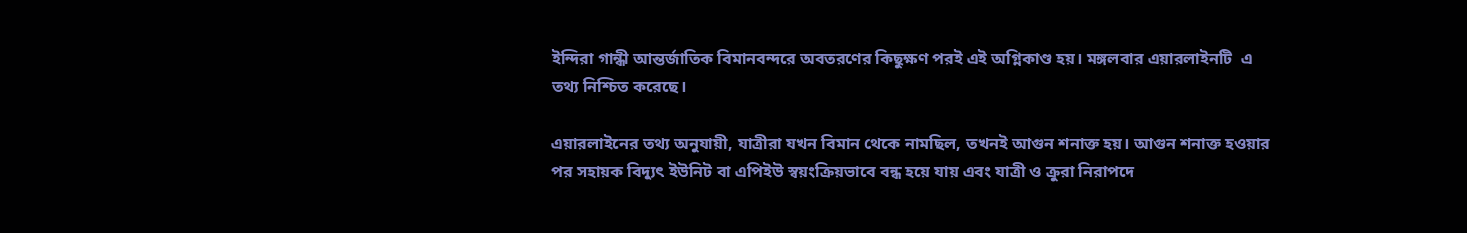ইন্দিরা গান্ধী আন্তর্জাতিক বিমানবন্দরে অবতরণের কিছুক্ষণ পরই এই অগ্নিকাণ্ড হয়। মঙ্গলবার এয়ারলাইনটি  এ তথ্য নিশ্চিত করেছে।

এয়ারলাইনের তথ্য অনুযায়ী, যাত্রীরা যখন বিমান থেকে নামছিল, তখনই আগুন শনাক্ত হয়। আগুন শনাক্ত হওয়ার পর সহায়ক বিদ্যুৎ ইউনিট বা এপিইউ স্বয়ংক্রিয়ভাবে বন্ধ হয়ে যায় এবং যাত্রী ও ক্রুরা নিরাপদে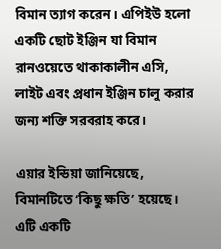বিমান ত্যাগ করেন। এপিইউ হলো একটি ছোট ইঞ্জিন যা বিমান রানওয়েতে থাকাকালীন এসি, লাইট এবং প্রধান ইঞ্জিন চালু করার জন্য শক্তি সরবরাহ করে।

এয়ার ইন্ডিয়া জানিয়েছে, বিমানটিতে ‘কিছু ক্ষতি’ হয়েছে। এটি একটি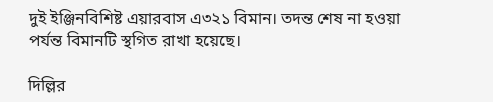দুই ইঞ্জিনবিশিষ্ট এয়ারবাস এ৩২১ বিমান। তদন্ত শেষ না হওয়া পর্যন্ত বিমানটি স্থগিত রাখা হয়েছে।

দিল্লির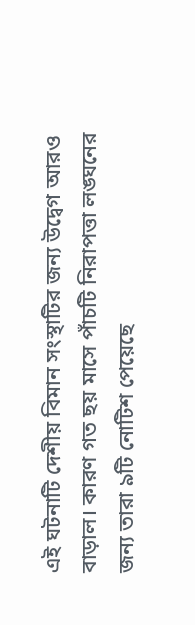এই ঘটনাটি দেশীয় বিমান সংস্থাটির জন্য উদ্বেগ আরও বাড়াল। কারণ গত ছয় মাসে পাঁচটি নিরাপত্তা লঙ্ঘনের জন্য তারা ৯টি নোটিশ পেয়েছে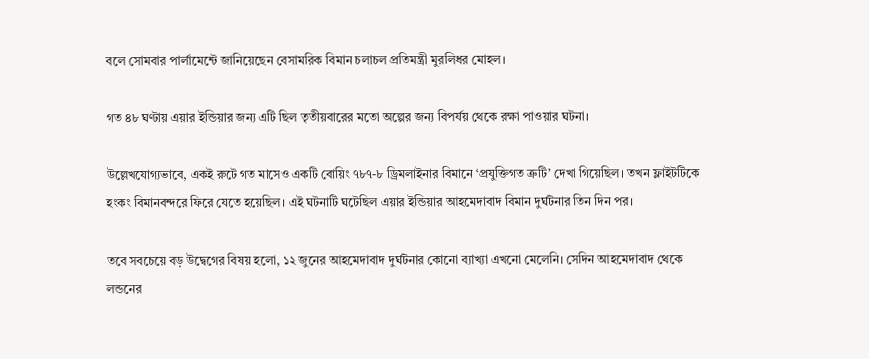বলে সোমবার পার্লামেন্টে জানিয়েছেন বেসামরিক বিমান চলাচল প্রতিমন্ত্রী মুরলিধর মোহল।

গত ৪৮ ঘণ্টায় এয়ার ইন্ডিয়ার জন্য এটি ছিল তৃতীয়বারের মতো অল্পের জন্য বিপর্যয় থেকে রক্ষা পাওয়ার ঘটনা।

উল্লেখযোগ্যভাবে, একই রুটে গত মাসেও একটি বোয়িং ৭৮৭-৮ ড্রিমলাইনার বিমানে ‘প্রযুক্তিগত ত্রুটি’ দেখা গিয়েছিল। তখন ফ্লাইটটিকে হংকং বিমানবন্দরে ফিরে যেতে হয়েছিল। এই ঘটনাটি ঘটেছিল এয়ার ইন্ডিয়ার আহমেদাবাদ বিমান দুর্ঘটনার তিন দিন পর।

তবে সবচেয়ে বড় উদ্বেগের বিষয় হলো, ১২ জুনের আহমেদাবাদ দুর্ঘটনার কোনো ব্যাখ্যা এখনো মেলেনি। সেদিন আহমেদাবাদ থেকে লন্ডনের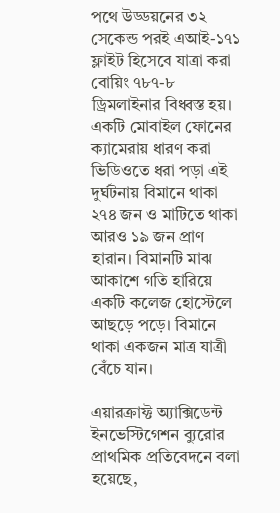পথে উড্ডয়নের ৩২ সেকেন্ড পরই এআই-১৭১ ফ্লাইট হিসেবে যাত্রা করা বোয়িং ৭৮৭-৮ ড্রিমলাইনার বিধ্বস্ত হয়। একটি মোবাইল ফোনের ক্যামেরায় ধারণ করা ভিডিওতে ধরা পড়া এই দুর্ঘটনায় বিমানে থাকা ২৭৪ জন ও মাটিতে থাকা আরও ১৯ জন প্রাণ হারান। বিমানটি মাঝ আকাশে গতি হারিয়ে একটি কলেজ হোস্টেলে আছড়ে পড়ে। বিমানে থাকা একজন মাত্র যাত্রী বেঁচে যান।

এয়ারক্রাফ্ট অ্যাক্সিডেন্ট ইনভেস্টিগেশন ব্যুরোর প্রাথমিক প্রতিবেদনে বলা হয়েছে,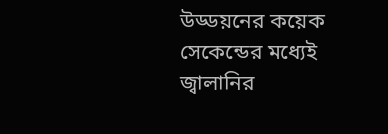উড্ডয়নের কয়েক সেকেন্ডের মধ্যেই জ্বালানির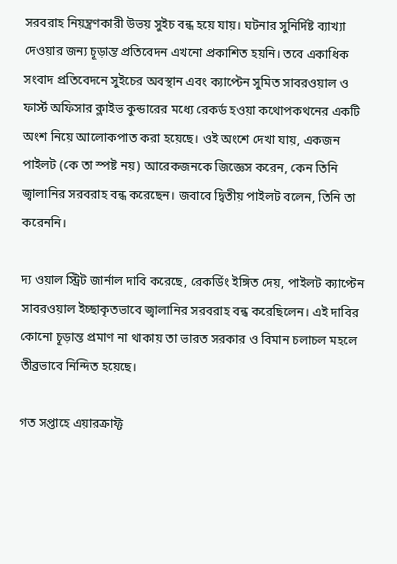সরবরাহ নিয়ন্ত্রণকারী উভয় সুইচ বন্ধ হয়ে যায়। ঘটনার সুনির্দিষ্ট ব্যাখ্যা দেওয়ার জন্য চূড়ান্ত প্রতিবেদন এখনো প্রকাশিত হয়নি। তবে একাধিক সংবাদ প্রতিবেদনে সুইচের অবস্থান এবং ক্যাপ্টেন সুমিত সাবরওয়াল ও ফার্স্ট অফিসার ক্লাইভ কুন্ডারের মধ্যে রেকর্ড হওয়া কথোপকথনের একটি অংশ নিয়ে আলোকপাত করা হয়েছে। ওই অংশে দেখা যায়, একজন পাইলট (কে তা স্পষ্ট নয়) আরেকজনকে জিজ্ঞেস করেন, কেন তিনি জ্বালানির সরবরাহ বন্ধ করেছেন। জবাবে দ্বিতীয় পাইলট বলেন, তিনি তা করেননি।

দ্য ওয়াল স্ট্রিট জার্নাল দাবি করেছে, রেকর্ডিং ইঙ্গিত দেয়, পাইলট ক্যাপ্টেন সাবরওয়াল ইচ্ছাকৃতভাবে জ্বালানির সরবরাহ বন্ধ করেছিলেন। এই দাবির কোনো চূড়ান্ত প্রমাণ না থাকায় তা ভারত সরকার ও বিমান চলাচল মহলে তীব্রভাবে নিন্দিত হয়েছে।

গত সপ্তাহে এয়ারক্রাফ্ট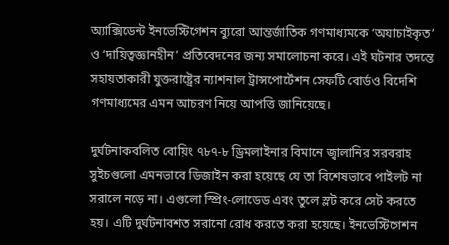অ্যাক্সিডেন্ট ইনভেস্টিগেশন ব্যুরো আন্তর্জাতিক গণমাধ্যমকে ‘অযাচাইকৃত’ ও ‘দায়িত্বজ্ঞানহীন’ প্রতিবেদনের জন্য সমালোচনা করে। এই ঘটনার তদন্তে সহায়তাকারী যুক্তরাষ্ট্রের ন্যাশনাল ট্রান্সপোর্টেশন সেফটি বোর্ডও বিদেশি গণমাধ্যমের এমন আচরণ নিয়ে আপত্তি জানিয়েছে।

দুর্ঘটনাকবলিত বোয়িং ৭৮৭-৮ ড্রিমলাইনার বিমানে জ্বালানির সরবরাহ সুইচগুলো এমনভাবে ডিজাইন করা হয়েছে যে তা বিশেষভাবে পাইলট না সরালে নড়ে না। এগুলো স্প্রিং-লোডেড এবং তুলে স্লট করে সেট করতে হয়। এটি দুর্ঘটনাবশত সরানো রোধ করতে করা হয়েছে। ইনভেস্টিগেশন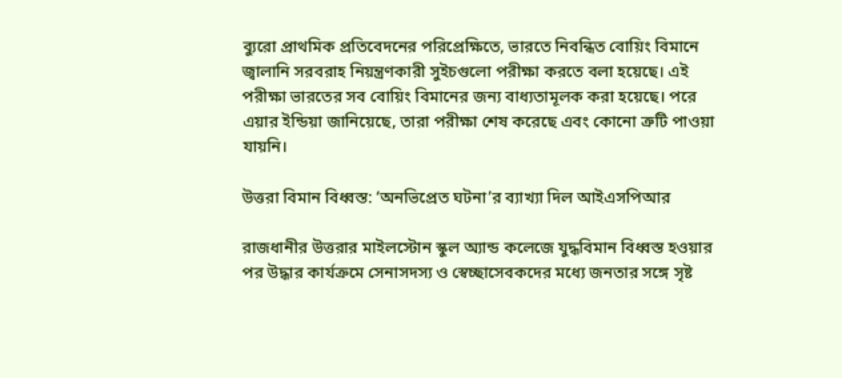ব্যুরো প্রাথমিক প্রতিবেদনের পরিপ্রেক্ষিতে, ভারতে নিবন্ধিত বোয়িং বিমানে জ্বালানি সরবরাহ নিয়ন্ত্রণকারী সুইচগুলো পরীক্ষা করতে বলা হয়েছে। এই পরীক্ষা ভারতের সব বোয়িং বিমানের জন্য বাধ্যতামূলক করা হয়েছে। পরে এয়ার ইন্ডিয়া জানিয়েছে, তারা পরীক্ষা শেষ করেছে এবং কোনো ত্রুটি পাওয়া যায়নি।

উত্তরা বিমান বিধ্বস্ত: ‘অনভিপ্রেত ঘটনা’র ব্যাখ্যা দিল আইএসপিআর

রাজধানীর উত্তরার মাইলস্টোন স্কুল অ্যান্ড কলেজে যুদ্ধবিমান বিধ্বস্ত হওয়ার পর উদ্ধার কার্যক্রমে সেনাসদস্য ও স্বেচ্ছাসেবকদের মধ্যে জনতার সঙ্গে সৃষ্ট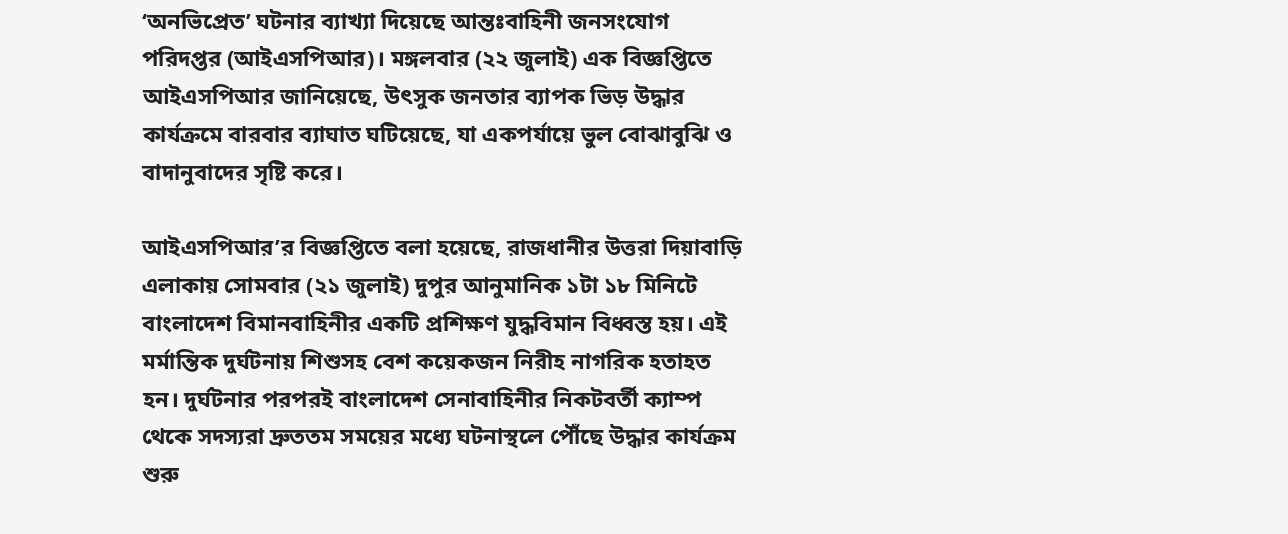‘অনভিপ্রেত’ ঘটনার ব্যাখ্যা দিয়েছে আন্তঃবাহিনী জনসংযোগ পরিদপ্তর (আইএসপিআর)। মঙ্গলবার (২২ জুলাই) এক বিজ্ঞপ্তিতে আইএসপিআর জানিয়েছে, উৎসুক জনতার ব্যাপক ভিড় উদ্ধার কার্যক্রমে বারবার ব্যাঘাত ঘটিয়েছে, যা একপর্যায়ে ভুল বোঝাবুঝি ও বাদানুবাদের সৃষ্টি করে।

আইএসপিআর’র বিজ্ঞপ্তিতে বলা হয়েছে, রাজধানীর উত্তরা দিয়াবাড়ি এলাকায় সোমবার (২১ জুলাই) দুপুর আনুমানিক ১টা ১৮ মিনিটে বাংলাদেশ বিমানবাহিনীর একটি প্রশিক্ষণ যুদ্ধবিমান বিধ্বস্ত হয়। এই মর্মান্তিক দুর্ঘটনায় শিশুসহ বেশ কয়েকজন নিরীহ নাগরিক হতাহত হন। দুর্ঘটনার পরপরই বাংলাদেশ সেনাবাহিনীর নিকটবর্তী ক্যাম্প থেকে সদস্যরা দ্রুততম সময়ের মধ্যে ঘটনাস্থলে পৌঁছে উদ্ধার কার্যক্রম শুরু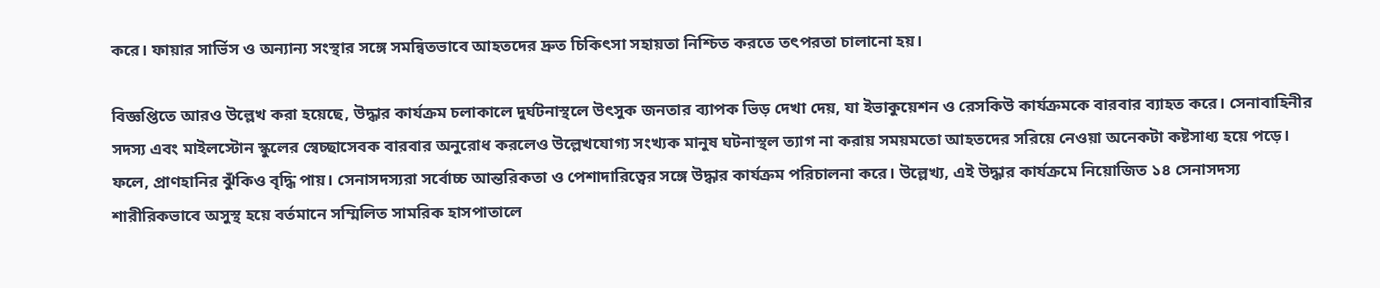করে। ফায়ার সার্ভিস ও অন্যান্য সংস্থার সঙ্গে সমন্বিতভাবে আহতদের দ্রুত চিকিৎসা সহায়তা নিশ্চিত করতে তৎপরতা চালানো হয়।

বিজ্ঞপ্তিতে আরও উল্লেখ করা হয়েছে, উদ্ধার কার্যক্রম চলাকালে দুর্ঘটনাস্থলে উৎসুক জনতার ব্যাপক ভিড় দেখা দেয়, যা ইভাকুয়েশন ও রেসকিউ কার্যক্রমকে বারবার ব্যাহত করে। সেনাবাহিনীর সদস্য এবং মাইলস্টোন স্কুলের স্বেচ্ছাসেবক বারবার অনুরোধ করলেও উল্লেখযোগ্য সংখ্যক মানুষ ঘটনাস্থল ত্যাগ না করায় সময়মতো আহতদের সরিয়ে নেওয়া অনেকটা কষ্টসাধ্য হয়ে পড়ে। ফলে, প্রাণহানির ঝুঁকিও বৃদ্ধি পায়। সেনাসদস্যরা সর্বোচ্চ আন্তরিকতা ও পেশাদারিত্বের সঙ্গে উদ্ধার কার্যক্রম পরিচালনা করে। উল্লেখ্য, এই উদ্ধার কার্যক্রমে নিয়োজিত ১৪ সেনাসদস্য শারীরিকভাবে অসুস্থ হয়ে বর্তমানে সম্মিলিত সামরিক হাসপাতালে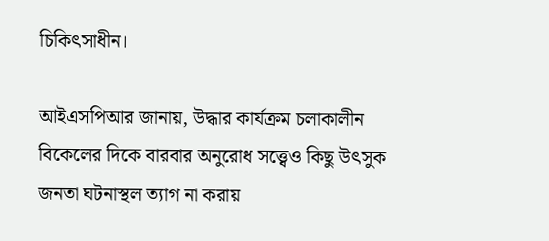চিকিৎসাধীন।

আইএসপিআর জানায়, উদ্ধার কার্যক্রম চলাকালীন বিকেলের দিকে বারবার অনুরোধ সত্ত্বেও কিছু উৎসুক জনতা ঘটনাস্থল ত্যাগ না করায়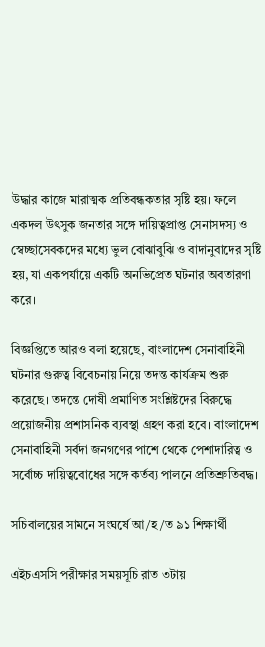উদ্ধার কাজে মারাত্মক প্রতিবন্ধকতার সৃষ্টি হয়। ফলে একদল উৎসুক জনতার সঙ্গে দায়িত্বপ্রাপ্ত সেনাসদস্য ও স্বেচ্ছাসেবকদের মধ্যে ভুল বোঝাবুঝি ও বাদানুবাদের সৃষ্টি হয়, যা একপর্যায়ে একটি অনভিপ্রেত ঘটনার অবতারণা করে।

বিজ্ঞপ্তিতে আরও বলা হয়েছে, বাংলাদেশ সেনাবাহিনী ঘটনার গুরুত্ব বিবেচনায় নিয়ে তদন্ত কার্যক্রম শুরু করেছে। তদন্তে দোষী প্রমাণিত সংশ্লিষ্টদের বিরুদ্ধে প্রয়োজনীয় প্রশাসনিক ব্যবস্থা গ্রহণ করা হবে। বাংলাদেশ সেনাবাহিনী সর্বদা জনগণের পাশে থেকে পেশাদারিত্ব ও সর্বোচ্চ দায়িত্ববোধের সঙ্গে কর্তব্য পালনে প্রতিশ্রুতিবদ্ধ।

সচিবালয়ের সামনে সংঘর্ষে আ/হ/ত ৯১ শিক্ষার্থী

এইচএসসি পরীক্ষার সময়সূচি রাত ৩টায়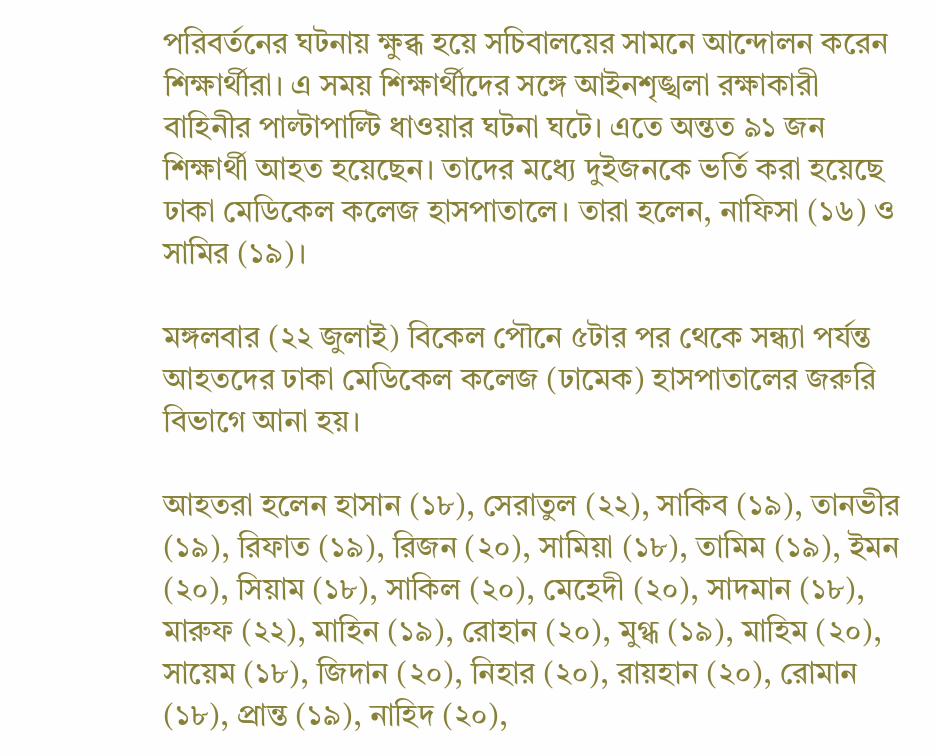পরিবর্তনের ঘটনায় ক্ষুব্ধ হয়ে সচিবালয়ের সামনে আন্দোলন করেন শিক্ষার্থীরা। এ সময় শিক্ষার্থীদের সঙ্গে আইনশৃঙ্খলা রক্ষাকারী বাহিনীর পাল্টাপাল্টি ধাওয়ার ঘটনা ঘটে। এতে অন্তত ৯১ জন শিক্ষার্থী আহত হয়েছেন। তাদের মধ্যে দুইজনকে ভর্তি করা হয়েছে ঢাকা মেডিকেল কলেজ হাসপাতালে। তারা হলেন, নাফিসা (১৬) ও সামির (১৯)।

মঙ্গলবার (২২ জুলাই) বিকেল পৌনে ৫টার পর থেকে সন্ধ্যা পর্যন্ত আহতদের ঢাকা মেডিকেল কলেজ (ঢামেক) হাসপাতালের জরুরি বিভাগে আনা হয়।

আহতরা হলেন হাসান (১৮), সেরাতুল (২২), সাকিব (১৯), তানভীর (১৯), রিফাত (১৯), রিজন (২০), সামিয়া (১৮), তামিম (১৯), ইমন (২০), সিয়াম (১৮), সাকিল (২০), মেহেদী (২০), সাদমান (১৮), মারুফ (২২), মাহিন (১৯), রোহান (২০), মুগ্ধ (১৯), মাহিম (২০), সায়েম (১৮), জিদান (২০), নিহার (২০), রায়হান (২০), রোমান (১৮), প্রান্ত (১৯), নাহিদ (২০),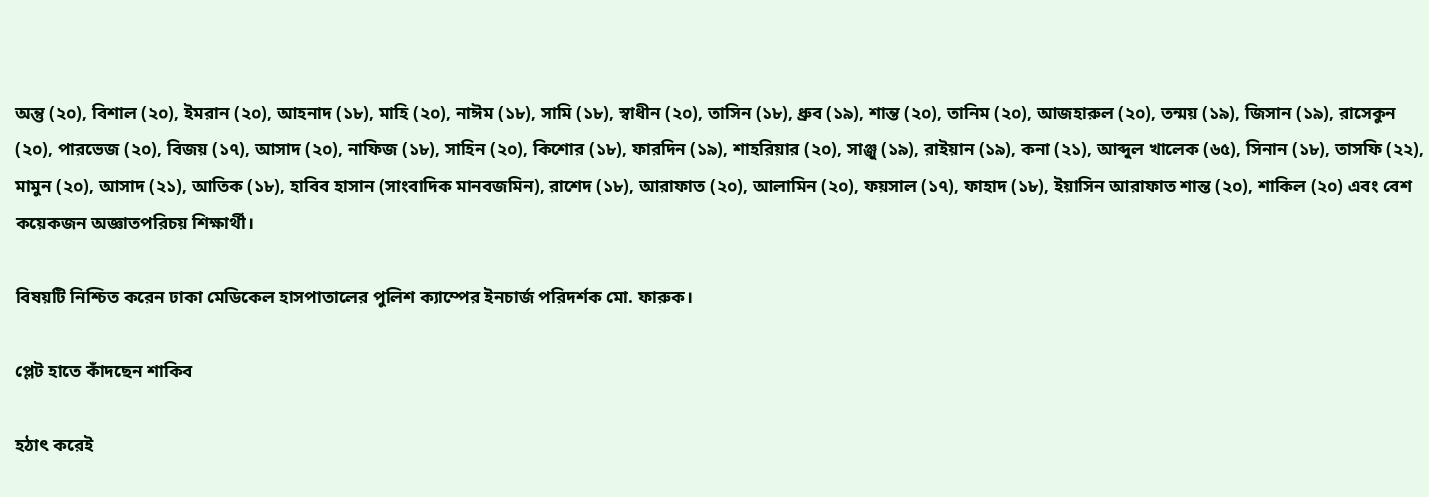অন্তু (২০), বিশাল (২০), ইমরান (২০), আহনাদ (১৮), মাহি (২০), নাঈম (১৮), সামি (১৮), স্বাধীন (২০), তাসিন (১৮), ধ্রুব (১৯), শান্ত (২০), তানিম (২০), আজহারুল (২০), তন্ময় (১৯), জিসান (১৯), রাসেকুন (২০), পারভেজ (২০), বিজয় (১৭), আসাদ (২০), নাফিজ (১৮), সাহিন (২০), কিশোর (১৮), ফারদিন (১৯), শাহরিয়ার (২০), সাঞ্জু (১৯), রাইয়ান (১৯), কনা (২১), আব্দুল খালেক (৬৫), সিনান (১৮), তাসফি (২২), মামুন (২০), আসাদ (২১), আতিক (১৮), হাবিব হাসান (সাংবাদিক মানবজমিন), রাশেদ (১৮), আরাফাত (২০), আলামিন (২০), ফয়সাল (১৭), ফাহাদ (১৮), ইয়াসিন আরাফাত শান্ত (২০), শাকিল (২০) এবং বেশ কয়েকজন অজ্ঞাতপরিচয় শিক্ষার্থী।

বিষয়টি নিশ্চিত করেন ঢাকা মেডিকেল হাসপাতালের পুলিশ ক্যাম্পের ইনচার্জ পরিদর্শক মো. ফারুক।

প্লেট হাতে কাঁদছেন শাকিব

হঠাৎ করেই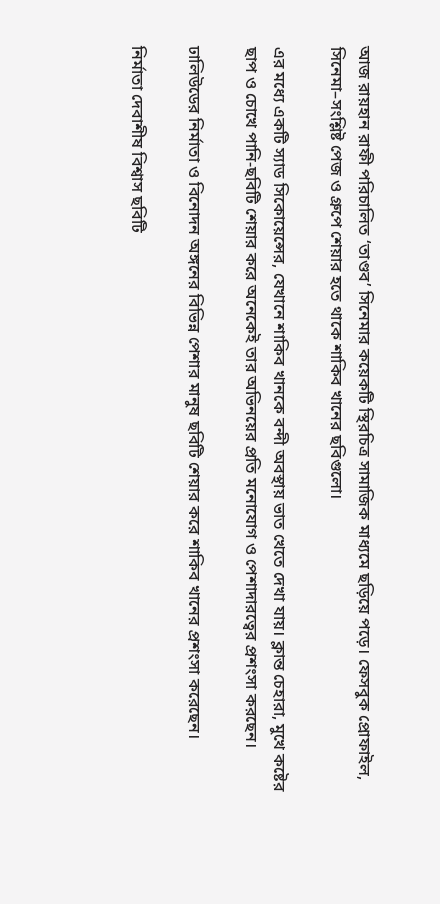আজ রায়হান রাফী পরিচালিত ‘তাণ্ডব’ সিনেমার কয়েকটি স্থিরচিত্র সামাজিক মাধ্যমে ছড়িয়ে পড়ে। ফেসবুক প্রোফাইল, সিনেমা–সংশ্লিষ্ট পেজ ও গ্রুপে শেয়ার হতে থাকে শাকিব খানের ছবিগুলো।

এর মধ্যে একটি স্যাড সিকোয়েন্সের, যেখানে শাকিব খানকে বন্দী অবস্থায় ভাত খেতে দেখা যায়। ক্লান্ত চেহারা, মুখে কষ্টের ছাপ ও চোখে পানি-ছবিটি শেয়ার করে অনেকেই তার অভিনয়ের প্রতি মনোযোগ ও পেশাদারত্বের প্রশংসা করছেন।

ঢালিউডের নির্মাতা ও বিনোদন অঙ্গনের বিভিন্ন পেশার মানুষ ছবিটি শেয়ার করে শাকিব খানের প্রশংসা করেছেন।

নির্মাতা দেবাশীষ বিশ্বাস ছবিটি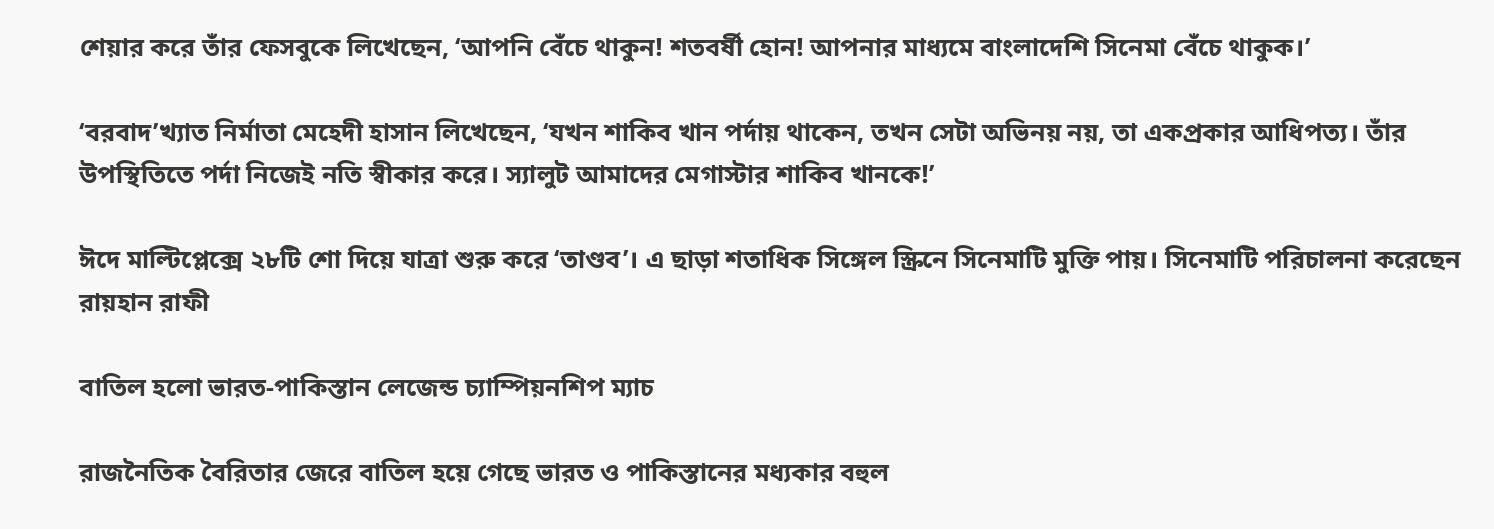শেয়ার করে তাঁর ফেসবুকে লিখেছেন, ‘আপনি বেঁচে থাকুন! শতবর্ষী হোন! আপনার মাধ্যমে বাংলাদেশি সিনেমা বেঁচে থাকুক।’

‘বরবাদ’খ্যাত নির্মাতা মেহেদী হাসান লিখেছেন, ‘যখন শাকিব খান পর্দায় থাকেন, তখন সেটা অভিনয় নয়, তা একপ্রকার আধিপত্য। তাঁর উপস্থিতিতে পর্দা নিজেই নতি স্বীকার করে। স্যালুট আমাদের মেগাস্টার শাকিব খানকে!’

ঈদে মাল্টিপ্লেক্সে ২৮টি শো দিয়ে যাত্রা শুরু করে ‘তাণ্ডব’। এ ছাড়া শতাধিক সিঙ্গেল স্ক্রিনে সিনেমাটি মুক্তি পায়। সিনেমাটি পরিচালনা করেছেন রায়হান রাফী

বাতিল হলো ভারত-পাকিস্তান লেজেন্ড চ্যাম্পিয়নশিপ ম্যাচ

রাজনৈতিক বৈরিতার জেরে বাতিল হয়ে গেছে ভারত ও পাকিস্তানের মধ্যকার বহুল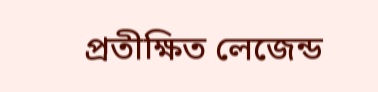প্রতীক্ষিত লেজেন্ড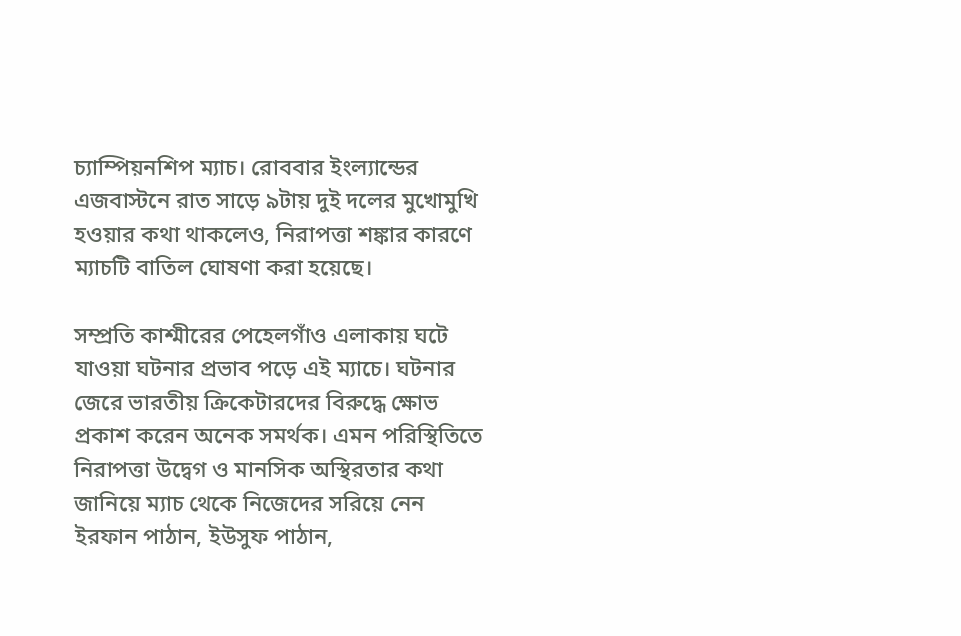চ্যাম্পিয়নশিপ ম্যাচ। রোববার ইংল্যান্ডের এজবাস্টনে রাত সাড়ে ৯টায় দুই দলের মুখোমুখি হওয়ার কথা থাকলেও, নিরাপত্তা শঙ্কার কারণে ম্যাচটি বাতিল ঘোষণা করা হয়েছে।

সম্প্রতি কাশ্মীরের পেহেলগাঁও এলাকায় ঘটে যাওয়া ঘটনার প্রভাব পড়ে এই ম্যাচে। ঘটনার জেরে ভারতীয় ক্রিকেটারদের বিরুদ্ধে ক্ষোভ প্রকাশ করেন অনেক সমর্থক। এমন পরিস্থিতিতে নিরাপত্তা উদ্বেগ ও মানসিক অস্থিরতার কথা জানিয়ে ম্যাচ থেকে নিজেদের সরিয়ে নেন ইরফান পাঠান, ইউসুফ পাঠান,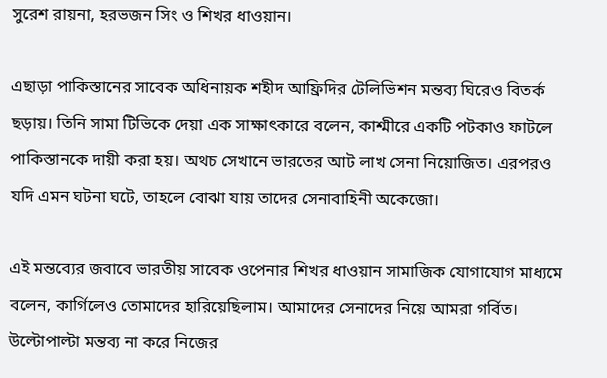সুরেশ রায়না, হরভজন সিং ও শিখর ধাওয়ান।

এছাড়া পাকিস্তানের সাবেক অধিনায়ক শহীদ আফ্রিদির টেলিভিশন মন্তব্য ঘিরেও বিতর্ক ছড়ায়। তিনি সামা টিভিকে দেয়া এক সাক্ষাৎকারে বলেন, কাশ্মীরে একটি পটকাও ফাটলে পাকিস্তানকে দায়ী করা হয়। অথচ সেখানে ভারতের আট লাখ সেনা নিয়োজিত। এরপরও যদি এমন ঘটনা ঘটে, তাহলে বোঝা যায় তাদের সেনাবাহিনী অকেজো।

এই মন্তব্যের জবাবে ভারতীয় সাবেক ওপেনার শিখর ধাওয়ান সামাজিক যোগাযোগ মাধ্যমে বলেন, কার্গিলেও তোমাদের হারিয়েছিলাম। আমাদের সেনাদের নিয়ে আমরা গর্বিত। উল্টোপাল্টা মন্তব্য না করে নিজের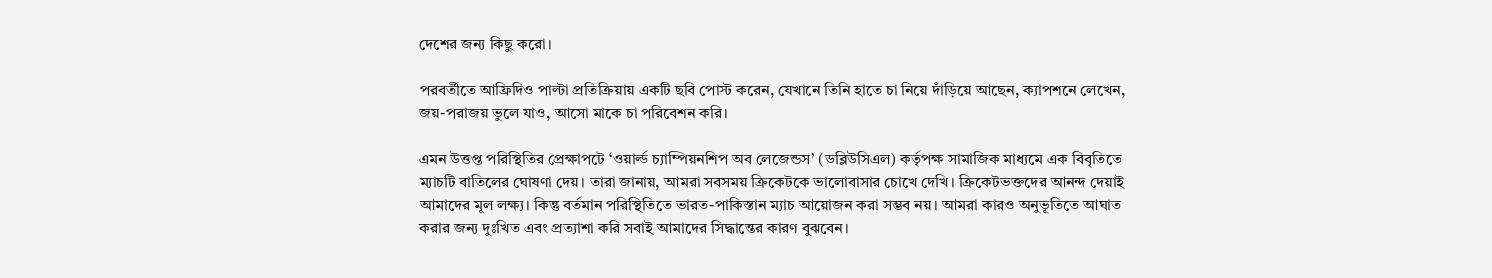দেশের জন্য কিছু করো।

পরবর্তীতে আফ্রিদিও পাল্টা প্রতিক্রিয়ায় একটি ছবি পোস্ট করেন, যেখানে তিনি হাতে চা নিয়ে দাঁড়িয়ে আছেন, ক্যাপশনে লেখেন, জয়-পরাজয় ভুলে যাও, আসো মাকে চা পরিবেশন করি।

এমন উত্তপ্ত পরিস্থিতির প্রেক্ষাপটে ‘ওয়ার্ল্ড চ্যাম্পিয়নশিপ অব লেজেন্ডস’ (ডব্লিউসিএল) কর্তৃপক্ষ সামাজিক মাধ্যমে এক বিবৃতিতে ম্যাচটি বাতিলের ঘোষণা দেয়। তারা জানায়, আমরা সবসময় ক্রিকেটকে ভালোবাসার চোখে দেখি। ক্রিকেটভক্তদের আনন্দ দেয়াই আমাদের মূল লক্ষ্য। কিন্তু বর্তমান পরিস্থিতিতে ভারত-পাকিস্তান ম্যাচ আয়োজন করা সম্ভব নয়। আমরা কারও অনুভূতিতে আঘাত করার জন্য দুঃখিত এবং প্রত্যাশা করি সবাই আমাদের সিদ্ধান্তের কারণ বুঝবেন।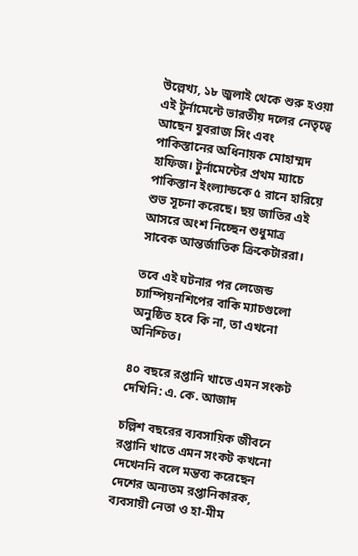উল্লেখ্য, ১৮ জুলাই থেকে শুরু হওয়া এই টুর্নামেন্টে ভারতীয় দলের নেতৃত্বে আছেন যুবরাজ সিং এবং পাকিস্তানের অধিনায়ক মোহাম্মদ হাফিজ। টুর্নামেন্টের প্রথম ম্যাচে পাকিস্তান ইংল্যান্ডকে ৫ রানে হারিয়ে শুভ সূচনা করেছে। ছয় জাতির এই আসরে অংশ নিচ্ছেন শুধুমাত্র সাবেক আন্তর্জাতিক ক্রিকেটাররা।

তবে এই ঘটনার পর লেজেন্ড চ্যাম্পিয়নশিপের বাকি ম্যাচগুলো অনুষ্ঠিত হবে কি না, তা এখনো অনিশ্চিত।

৪০ বছরে রপ্তানি খাতে এমন সংকট দেখিনি: এ. কে. আজাদ

চল্লিশ বছরের ব্যবসায়িক জীবনে রপ্তানি খাতে এমন সংকট কখনো দেখেননি বলে মন্তব্য করেছেন দেশের অন্যতম রপ্তানিকারক, ব্যবসায়ী নেতা ও হা-মীম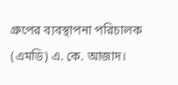গ্রুপের ব্যবস্থাপনা পরিচালক (এমডি) এ. কে. আজাদ।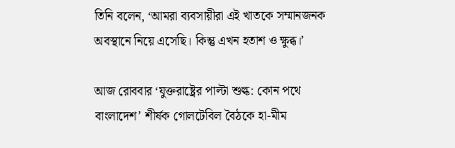তিনি বলেন, ‘আমরা ব্যবসায়ীরা এই খাতকে সম্মানজনক অবস্থানে নিয়ে এসেছি। কিন্তু এখন হতাশ ও ক্ষুব্ধ।’

আজ রোববার ‘যুক্তরাষ্ট্রের পাল্টা শুল্ক: কোন পথে বাংলাদেশ’ শীর্ষক গোলটেবিল বৈঠকে হা-মীম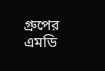গ্রুপের এমডি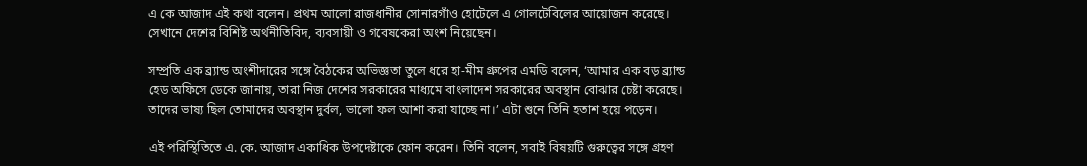এ কে আজাদ এই কথা বলেন। প্রথম আলো রাজধানীর সোনারগাঁও হোটেলে এ গোলটেবিলের আয়োজন করেছে। সেখানে দেশের বিশিষ্ট অর্থনীতিবিদ, ব্যবসায়ী ও গবেষকেরা অংশ নিয়েছেন।

সম্প্রতি এক ব্র্যান্ড অংশীদারের সঙ্গে বৈঠকের অভিজ্ঞতা তুলে ধরে হা-মীম গ্রুপের এমডি বলেন, ‘আমার এক বড় ব্র্যান্ড হেড অফিসে ডেকে জানায়, তারা নিজ দেশের সরকারের মাধ্যমে বাংলাদেশ সরকারের অবস্থান বোঝার চেষ্টা করেছে। তাদের ভাষ্য ছিল তোমাদের অবস্থান দুর্বল, ভালো ফল আশা করা যাচ্ছে না।’ এটা শুনে তিনি হতাশ হয়ে পড়েন।

এই পরিস্থিতিতে এ. কে. আজাদ একাধিক উপদেষ্টাকে ফোন করেন। তিনি বলেন, সবাই বিষয়টি গুরুত্বের সঙ্গে গ্রহণ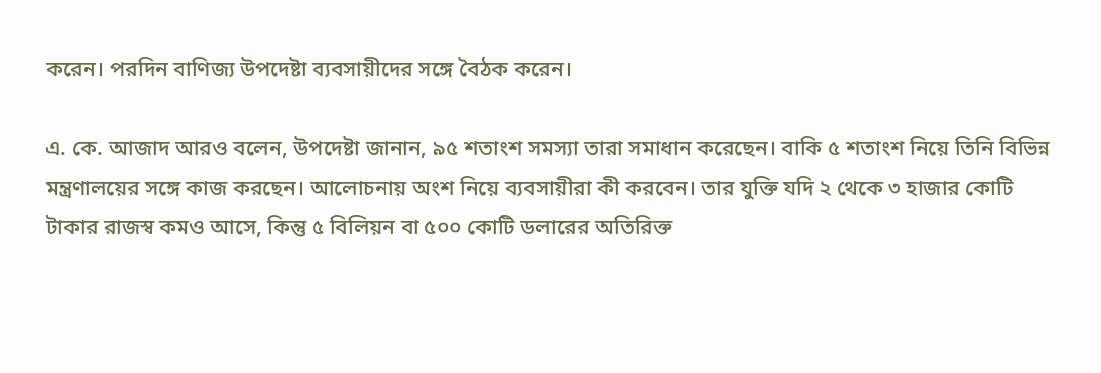করেন। পরদিন বাণিজ্য উপদেষ্টা ব্যবসায়ীদের সঙ্গে বৈঠক করেন।

এ. কে. আজাদ আরও বলেন, উপদেষ্টা জানান, ৯৫ শতাংশ সমস্যা তারা সমাধান করেছেন। বাকি ৫ শতাংশ নিয়ে তিনি বিভিন্ন মন্ত্রণালয়ের সঙ্গে কাজ করছেন। আলোচনায় অংশ নিয়ে ব্যবসায়ীরা কী করবেন। তার যুক্তি যদি ২ থেকে ৩ হাজার কোটি টাকার রাজস্ব কমও আসে, কিন্তু ৫ বিলিয়ন বা ৫০০ কোটি ডলারের অতিরিক্ত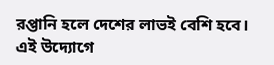রপ্তানি হলে দেশের লাভই বেশি হবে। এই উদ্যোগে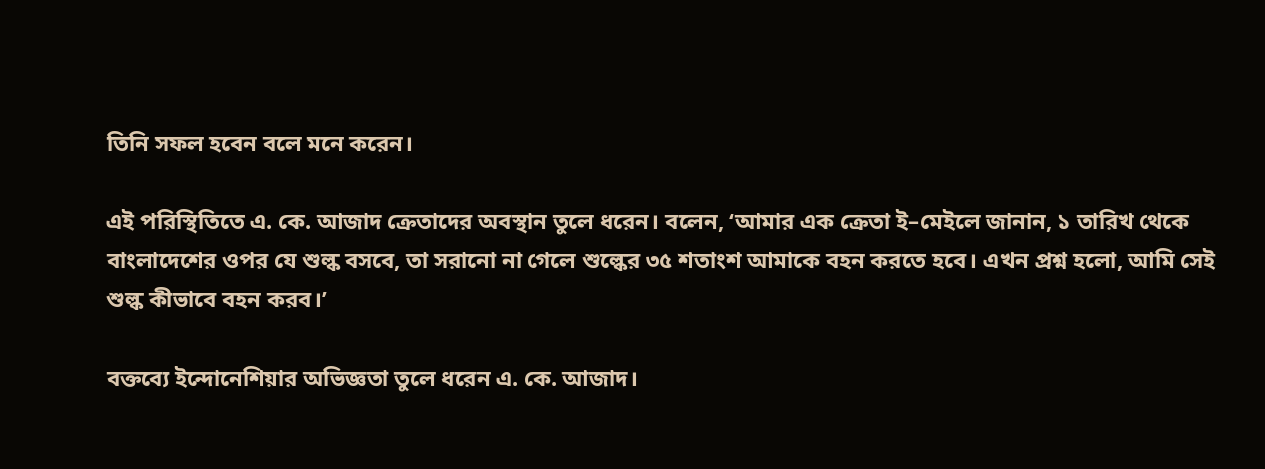তিনি সফল হবেন বলে মনে করেন।

এই পরিস্থিতিতে এ. কে. আজাদ ক্রেতাদের অবস্থান তুলে ধরেন। বলেন, ‘আমার এক ক্রেতা ই–মেইলে জানান, ১ তারিখ থেকে বাংলাদেশের ওপর যে শুল্ক বসবে, তা সরানো না গেলে শুল্কের ৩৫ শতাংশ আমাকে বহন করতে হবে। এখন প্রশ্ন হলো, আমি সেই শুল্ক কীভাবে বহন করব।’

বক্তব্যে ইন্দোনেশিয়ার অভিজ্ঞতা তুলে ধরেন এ. কে. আজাদ।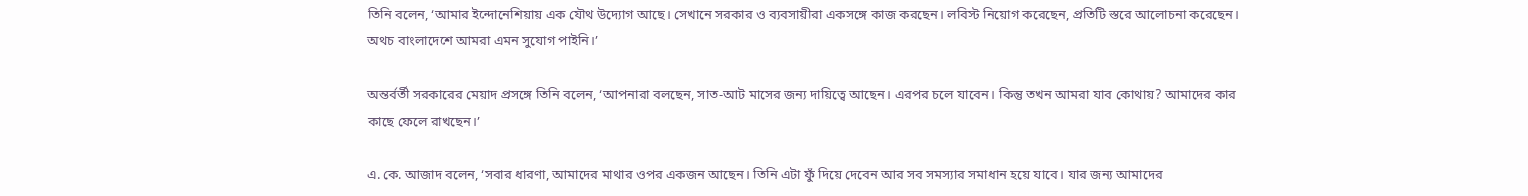তিনি বলেন, ‘আমার ইন্দোনেশিয়ায় এক যৌথ উদ্যোগ আছে। সেখানে সরকার ও ব্যবসায়ীরা একসঙ্গে কাজ করছেন। লবিস্ট নিয়োগ করেছেন, প্রতিটি স্তরে আলোচনা করেছেন। অথচ বাংলাদেশে আমরা এমন সুযোগ পাইনি।’

অন্তর্বর্তী সরকারের মেয়াদ প্রসঙ্গে তিনি বলেন, ‘আপনারা বলছেন, সাত-আট মাসের জন্য দায়িত্বে আছেন। এরপর চলে যাবেন। কিন্তু তখন আমরা যাব কোথায়? আমাদের কার কাছে ফেলে রাখছেন।’

এ. কে. আজাদ বলেন, ‘সবার ধারণা, আমাদের মাথার ওপর একজন আছেন। তিনি এটা ফুঁ দিয়ে দেবেন আর সব সমস্যার সমাধান হয়ে যাবে। যার জন্য আমাদের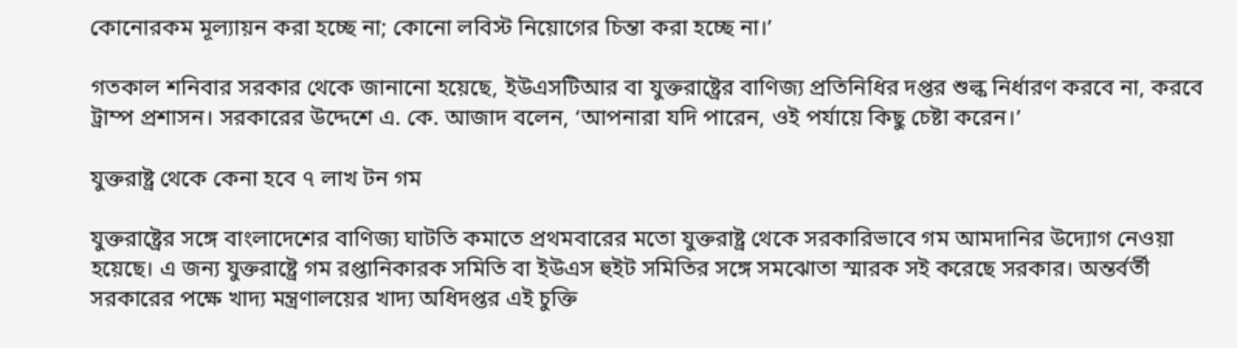কোনোরকম মূল্যায়ন করা হচ্ছে না; কোনো লবিস্ট নিয়োগের চিন্তা করা হচ্ছে না।’

গতকাল শনিবার সরকার থেকে জানানো হয়েছে, ইউএসটিআর বা যুক্তরাষ্ট্রের বাণিজ্য প্রতিনিধির দপ্তর শুল্ক নির্ধারণ করবে না, করবে ট্রাম্প প্রশাসন। সরকারের উদ্দেশে এ. কে. আজাদ বলেন, ‘আপনারা যদি পারেন, ওই পর্যায়ে কিছু চেষ্টা করেন।’

যুক্তরাষ্ট্র থেকে কেনা হবে ৭ লাখ টন গম

যুক্তরাষ্ট্রের সঙ্গে বাংলাদেশের বাণিজ্য ঘাটতি কমাতে প্রথমবারের মতো যুক্তরাষ্ট্র থেকে সরকারিভাবে গম আমদানির উদ্যোগ নেওয়া হয়েছে। এ জন্য যুক্তরাষ্ট্রে গম রপ্তানিকারক সমিতি বা ইউএস হুইট সমিতির সঙ্গে সমঝোতা স্মারক সই করেছে সরকার। অন্তর্বর্তী সরকারের পক্ষে খাদ্য মন্ত্রণালয়ের খাদ্য অধিদপ্তর এই চুক্তি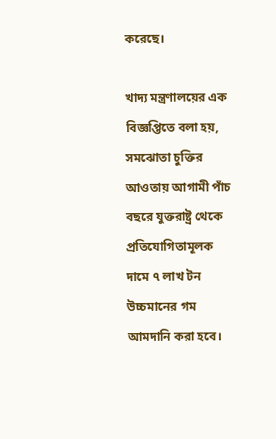করেছে।

খাদ্য মন্ত্রণালয়ের এক বিজ্ঞপ্তিতে বলা হয়, সমঝোতা চুক্তির আওতায় আগামী পাঁচ বছরে যুক্তরাষ্ট্র থেকে প্রতিযোগিতামূলক দামে ৭ লাখ টন উচ্চমানের গম আমদানি করা হবে।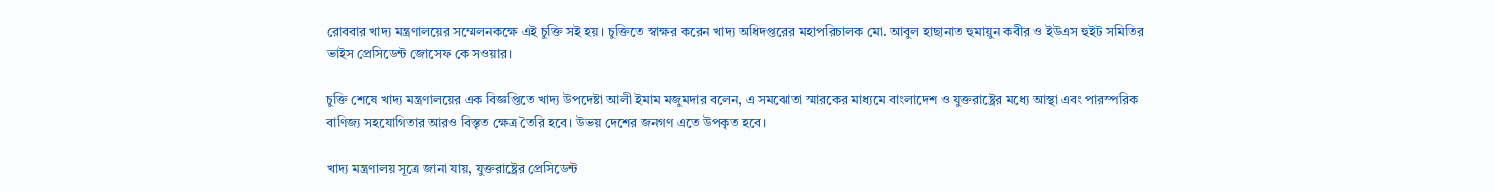রোববার খাদ্য মন্ত্রণালয়ের সম্মেলনকক্ষে এই চুক্তি সই হয়। চুক্তিতে স্বাক্ষর করেন খাদ্য অধিদপ্তরের মহাপরিচালক মো. আবুল হাছানাত হুমায়ুন কবীর ও ইউএস হুইট সমিতির ভাইস প্রেসিডেন্ট জোসেফ কে সওয়ার।

চুক্তি শেষে খাদ্য মন্ত্রণালয়ের এক বিজ্ঞপ্তিতে খাদ্য উপদেষ্টা আলী ইমাম মজুমদার বলেন, এ সমঝোতা স্মারকের মাধ্যমে বাংলাদেশ ও যুক্তরাষ্ট্রের মধ্যে আস্থা এবং পারস্পরিক বাণিজ্য সহযোগিতার আরও বিস্তৃত ক্ষেত্র তৈরি হবে। উভয় দেশের জনগণ এতে উপকৃত হবে।

খাদ্য মন্ত্রণালয় সূত্রে জানা যায়, যুক্তরাষ্ট্রের প্রেসিডেন্ট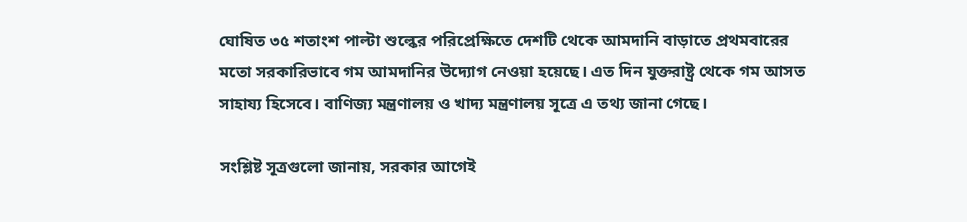ঘোষিত ৩৫ শতাংশ পাল্টা শুল্কের পরিপ্রেক্ষিতে দেশটি থেকে আমদানি বাড়াতে প্রথমবারের মতো সরকারিভাবে গম আমদানির উদ্যোগ নেওয়া হয়েছে। এত দিন যুক্তরাষ্ট্র থেকে গম আসত সাহায্য হিসেবে। বাণিজ্য মন্ত্রণালয় ও খাদ্য মন্ত্রণালয় সূত্রে এ তথ্য জানা গেছে।

সংশ্লিষ্ট সূত্রগুলো জানায়, সরকার আগেই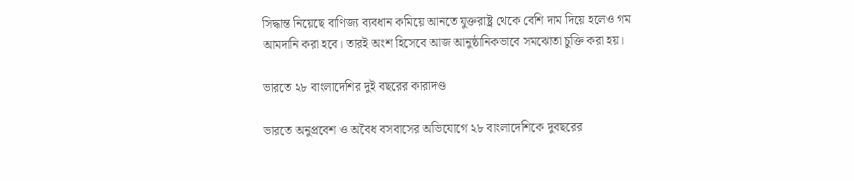সিদ্ধান্ত নিয়েছে বাণিজ্য ব্যবধান কমিয়ে আনতে যুক্তরাষ্ট্র থেকে বেশি দাম দিয়ে হলেও গম আমদানি করা হবে। তারই অংশ হিসেবে আজ আনুষ্ঠানিকভাবে সমঝোতা চুক্তি করা হয়।

ভারতে ২৮ বাংলাদেশির দুই বছরের কারাদণ্ড

ভারতে অনুপ্রবেশ ও অবৈধ বসবাসের অভিযোগে ২৮ বাংলাদেশিকে দুবছরের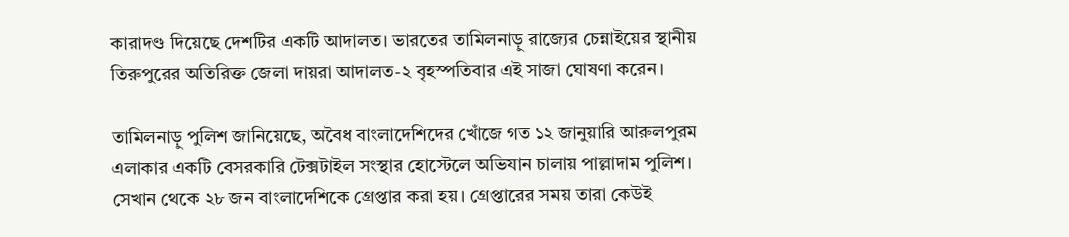কারাদণ্ড দিয়েছে দেশটির একটি আদালত। ভারতের তামিলনাড়ু রাজ্যের চেন্নাইয়ের স্থানীয় তিরুপুরের অতিরিক্ত জেলা দায়রা আদালত-২ বৃহস্পতিবার এই সাজা ঘোষণা করেন।

তামিলনাড়ু পুলিশ জানিয়েছে, অবৈধ বাংলাদেশিদের খোঁজে গত ১২ জানুয়ারি আরুলপুরম এলাকার একটি বেসরকারি টেক্সটাইল সংস্থার হোস্টেলে অভিযান চালায় পাল্লাদাম পুলিশ। সেখান থেকে ২৮ জন বাংলাদেশিকে গ্রেপ্তার করা হয়। গ্রেপ্তারের সময় তারা কেউই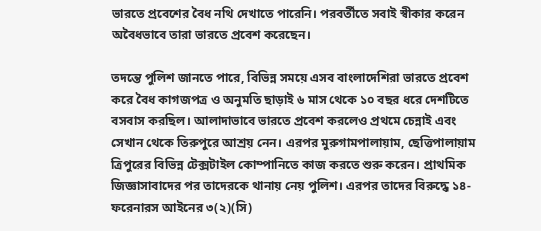ভারতে প্রবেশের বৈধ নথি দেখাতে পারেনি। পরবর্তীতে সবাই স্বীকার করেন অবৈধভাবে তারা ভারতে প্রবেশ করেছেন।

তদন্তে পুলিশ জানতে পারে, বিভিন্ন সময়ে এসব বাংলাদেশিরা ভারতে প্রবেশ করে বৈধ কাগজপত্র ও অনুমতি ছাড়াই ৬ মাস থেকে ১০ বছর ধরে দেশটিতে বসবাস করছিল। আলাদাভাবে ভারতে প্রবেশ করলেও প্রথমে চেন্নাই এবং সেখান থেকে তিরুপুরে আশ্রয় নেন। এরপর মুরুগামপালায়াম, ছেত্তিপালায়াম ত্রিপুরের বিভিন্ন টেক্সটাইল কোম্পানিতে কাজ করতে শুরু করেন। প্রাথমিক জিজ্ঞাসাবাদের পর তাদেরকে থানায় নেয় পুলিশ। এরপর তাদের বিরুদ্ধে ১৪-ফরেনারস আইনের ৩(২)(সি)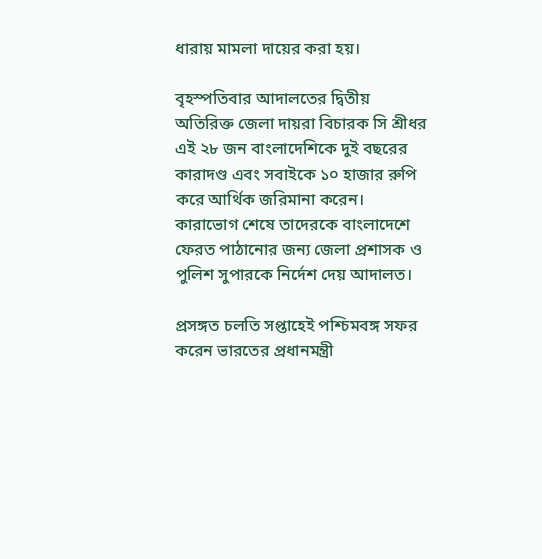ধারায় মামলা দায়ের করা হয়।

বৃহস্পতিবার আদালতের দ্বিতীয় অতিরিক্ত জেলা দায়রা বিচারক সি শ্রীধর এই ২৮ জন বাংলাদেশিকে দুই বছরের কারাদণ্ড এবং সবাইকে ১০ হাজার রুপি করে আর্থিক জরিমানা করেন। কারাভোগ শেষে তাদেরকে বাংলাদেশে ফেরত পাঠানোর জন্য জেলা প্রশাসক ও পুলিশ সুপারকে নির্দেশ দেয় আদালত।

প্রসঙ্গত চলতি সপ্তাহেই পশ্চিমবঙ্গ সফর করেন ভারতের প্রধানমন্ত্রী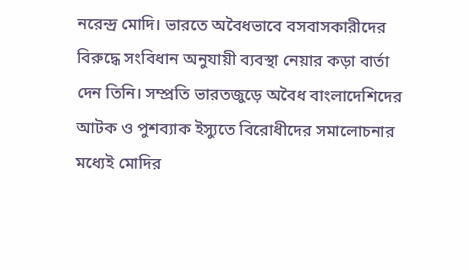নরেন্দ্র মোদি। ভারতে অবৈধভাবে বসবাসকারীদের বিরুদ্ধে সংবিধান অনুযায়ী ব্যবস্থা নেয়ার কড়া বার্তা দেন তিনি। সম্প্রতি ভারতজুড়ে অবৈধ বাংলাদেশিদের আটক ও পুশব্যাক ইস্যুতে বিরোধীদের সমালোচনার মধ্যেই মোদির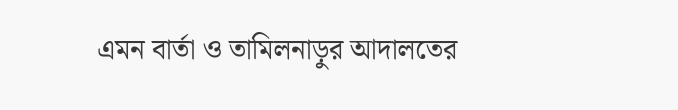এমন বার্তা ও তামিলনাড়ুর আদালতের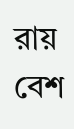রায় বেশ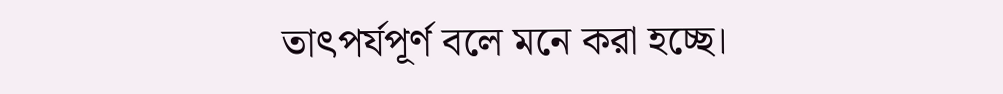তাৎপর্যপূর্ণ বলে মনে করা হচ্ছে।